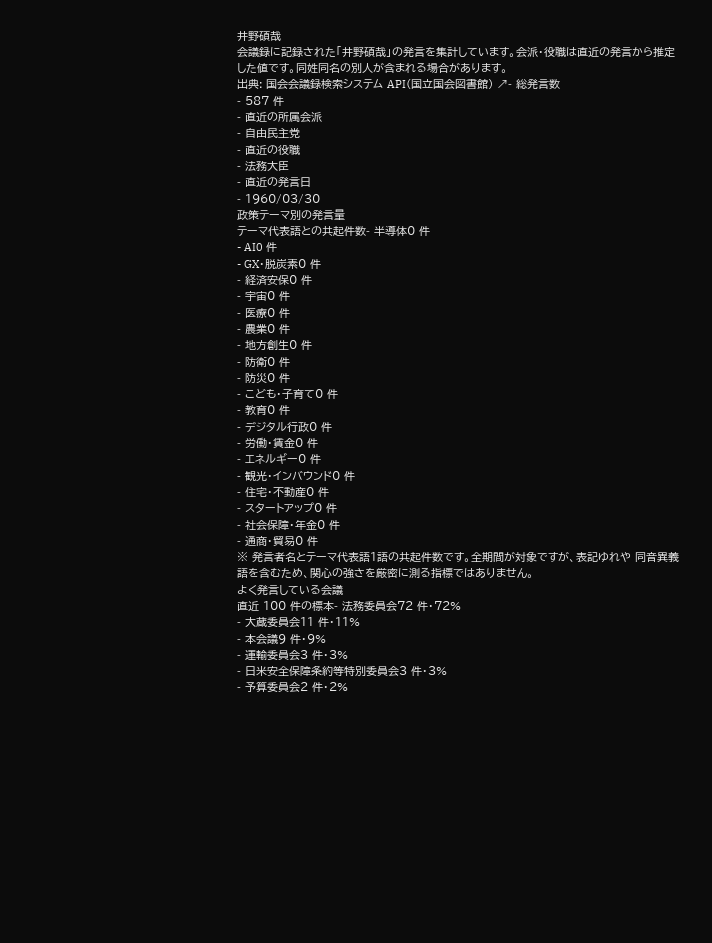井野碩哉
会議録に記録された「井野碩哉」の発言を集計しています。会派・役職は直近の発言から推定した値です。同姓同名の別人が含まれる場合があります。
出典: 国会会議録検索システム API(国立国会図書館) ↗- 総発言数
- 587 件
- 直近の所属会派
- 自由民主党
- 直近の役職
- 法務大臣
- 直近の発言日
- 1960/03/30
政策テーマ別の発言量
テーマ代表語との共起件数- 半導体0 件
- AI0 件
- GX・脱炭素0 件
- 経済安保0 件
- 宇宙0 件
- 医療0 件
- 農業0 件
- 地方創生0 件
- 防衛0 件
- 防災0 件
- こども・子育て0 件
- 教育0 件
- デジタル行政0 件
- 労働・賃金0 件
- エネルギー0 件
- 観光・インバウンド0 件
- 住宅・不動産0 件
- スタートアップ0 件
- 社会保障・年金0 件
- 通商・貿易0 件
※ 発言者名とテーマ代表語1語の共起件数です。全期間が対象ですが、表記ゆれや 同音異義語を含むため、関心の強さを厳密に測る指標ではありません。
よく発言している会議
直近 100 件の標本- 法務委員会72 件・72%
- 大蔵委員会11 件・11%
- 本会議9 件・9%
- 運輸委員会3 件・3%
- 日米安全保障条約等特別委員会3 件・3%
- 予算委員会2 件・2%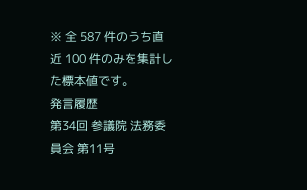※ 全 587 件のうち直近 100 件のみを集計した標本値です。
発言履歴
第34回 参議院 法務委員会 第11号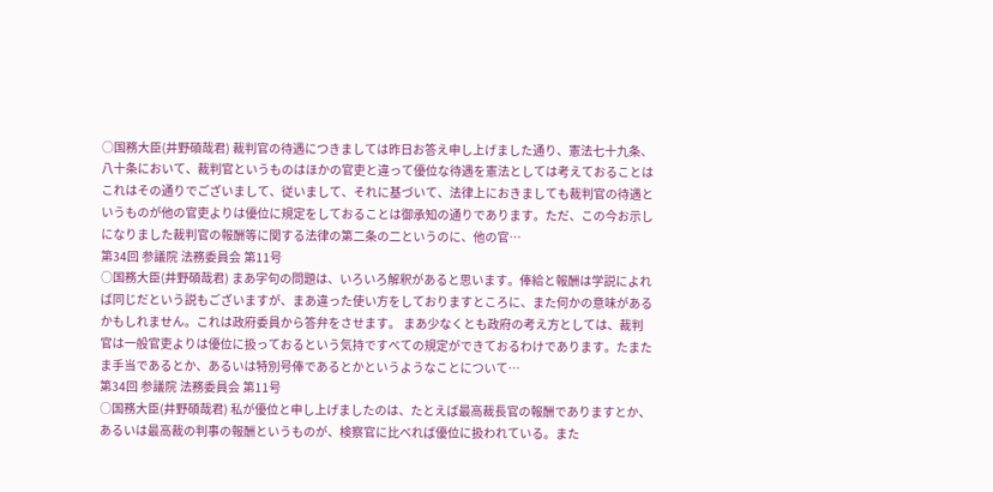○国務大臣(井野碩哉君) 裁判官の待遇につきましては昨日お答え申し上げました通り、憲法七十九条、八十条において、裁判官というものはほかの官吏と違って優位な待遇を憲法としては考えておることはこれはその通りでございまして、従いまして、それに基づいて、法律上におきましても裁判官の待遇というものが他の官吏よりは優位に規定をしておることは御承知の通りであります。ただ、この今お示しになりました裁判官の報酬等に関する法律の第二条の二というのに、他の官…
第34回 参議院 法務委員会 第11号
○国務大臣(井野碩哉君) まあ字句の問題は、いろいろ解釈があると思います。俸給と報酬は学説によれば同じだという説もございますが、まあ違った使い方をしておりますところに、また何かの意味があるかもしれません。これは政府委員から答弁をさせます。 まあ少なくとも政府の考え方としては、裁判官は一般官吏よりは優位に扱っておるという気持ですべての規定ができておるわけであります。たまたま手当であるとか、あるいは特別号俸であるとかというようなことについて…
第34回 参議院 法務委員会 第11号
○国務大臣(井野碩哉君) 私が優位と申し上げましたのは、たとえば最高裁長官の報酬でありますとか、あるいは最高裁の判事の報酬というものが、検察官に比べれば優位に扱われている。また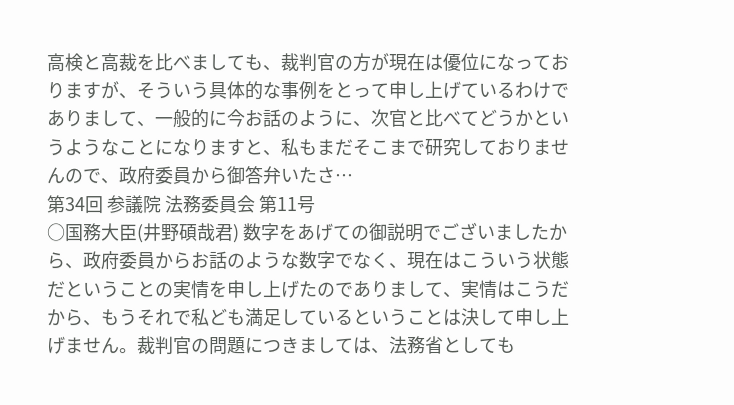高検と高裁を比べましても、裁判官の方が現在は優位になっておりますが、そういう具体的な事例をとって申し上げているわけでありまして、一般的に今お話のように、次官と比べてどうかというようなことになりますと、私もまだそこまで研究しておりませんので、政府委員から御答弁いたさ…
第34回 参議院 法務委員会 第11号
○国務大臣(井野碩哉君) 数字をあげての御説明でございましたから、政府委員からお話のような数字でなく、現在はこういう状態だということの実情を申し上げたのでありまして、実情はこうだから、もうそれで私ども満足しているということは決して申し上げません。裁判官の問題につきましては、法務省としても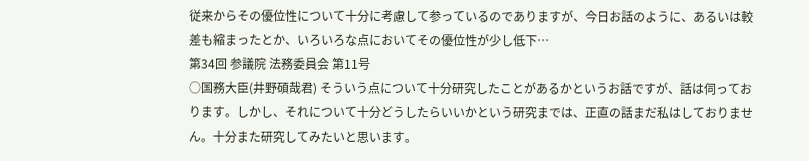従来からその優位性について十分に考慮して参っているのでありますが、今日お話のように、あるいは較差も縮まったとか、いろいろな点においてその優位性が少し低下…
第34回 参議院 法務委員会 第11号
○国務大臣(井野碩哉君) そういう点について十分研究したことがあるかというお話ですが、話は伺っております。しかし、それについて十分どうしたらいいかという研究までは、正直の話まだ私はしておりません。十分また研究してみたいと思います。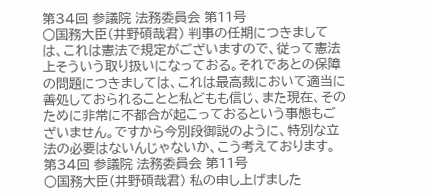第34回 参議院 法務委員会 第11号
○国務大臣(井野碩哉君) 判事の任期につきましては、これは憲法で規定がございますので、従って憲法上そういう取り扱いになっておる。それであとの保障の問題につきましては、これは最高裁において適当に善処しておられることと私どもも信じ、また現在、そのために非常に不都合が起こっておるという事態もございません。ですから今別段御説のように、特別な立法の必要はないんじゃないか、こう考えております。
第34回 参議院 法務委員会 第11号
○国務大臣(井野碩哉君) 私の申し上げました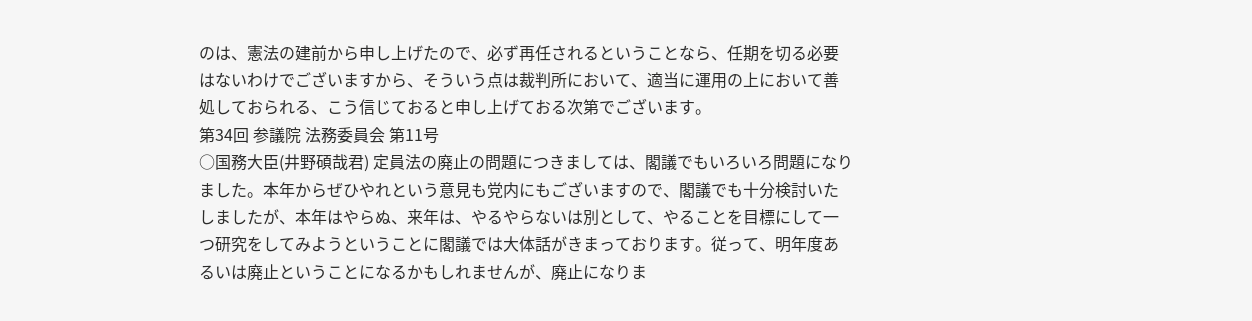のは、憲法の建前から申し上げたので、必ず再任されるということなら、任期を切る必要はないわけでございますから、そういう点は裁判所において、適当に運用の上において善処しておられる、こう信じておると申し上げておる次第でございます。
第34回 参議院 法務委員会 第11号
○国務大臣(井野碩哉君) 定員法の廃止の問題につきましては、閣議でもいろいろ問題になりました。本年からぜひやれという意見も党内にもございますので、閣議でも十分検討いたしましたが、本年はやらぬ、来年は、やるやらないは別として、やることを目標にして一つ研究をしてみようということに閣議では大体話がきまっております。従って、明年度あるいは廃止ということになるかもしれませんが、廃止になりま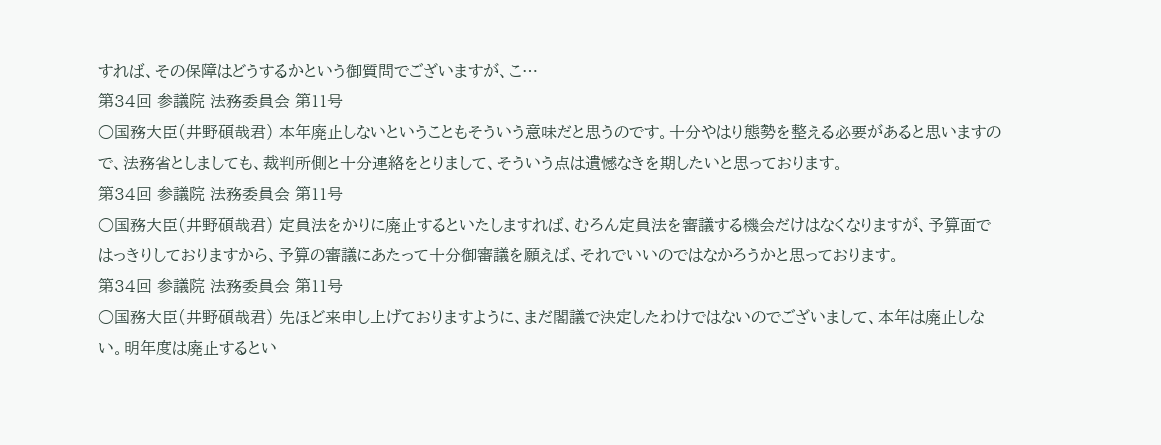すれば、その保障はどうするかという御質問でございますが、こ…
第34回 参議院 法務委員会 第11号
○国務大臣(井野碩哉君) 本年廃止しないということもそういう意味だと思うのです。十分やはり態勢を整える必要があると思いますので、法務省としましても、裁判所側と十分連絡をとりまして、そういう点は遺憾なきを期したいと思っております。
第34回 参議院 法務委員会 第11号
○国務大臣(井野碩哉君) 定員法をかりに廃止するといたしますれば、むろん定員法を審議する機会だけはなくなりますが、予算面ではっきりしておりますから、予算の審議にあたって十分御審議を願えば、それでいいのではなかろうかと思っております。
第34回 参議院 法務委員会 第11号
○国務大臣(井野碩哉君) 先ほど来申し上げておりますように、まだ閣議で決定したわけではないのでございまして、本年は廃止しない。明年度は廃止するとい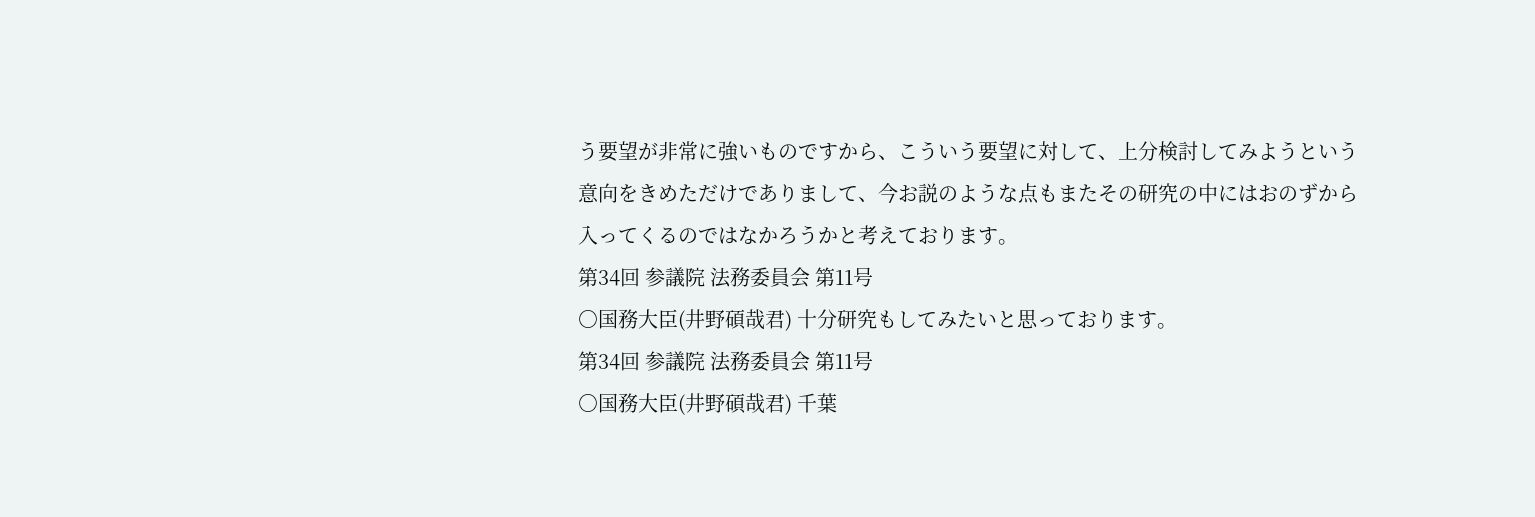う要望が非常に強いものですから、こういう要望に対して、上分検討してみようという意向をきめただけでありまして、今お説のような点もまたその研究の中にはおのずから入ってくるのではなかろうかと考えております。
第34回 参議院 法務委員会 第11号
○国務大臣(井野碩哉君) 十分研究もしてみたいと思っております。
第34回 参議院 法務委員会 第11号
○国務大臣(井野碩哉君) 千葉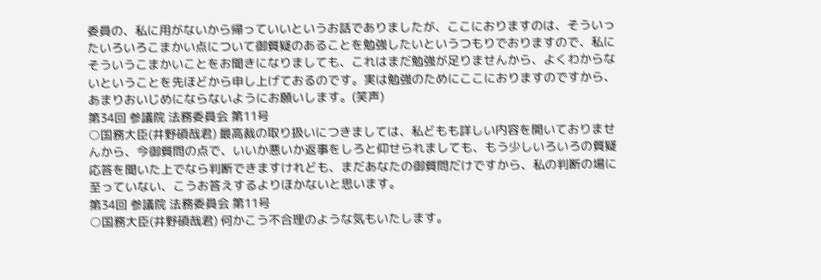委員の、私に用がないから帰っていいというお話でありましたが、ここにおりますのは、そういったいろいろこまかい点について御質疑のあることを勉強したいというつもりでおりますので、私にそういうこまかいことをお聞きになりましても、これはまだ勉強が足りませんから、よくわからないということを先ほどから申し上げておるのです。実は勉強のためにここにおりますのですから、あまりおいじめにならないようにお願いします。(笑声)
第34回 参議院 法務委員会 第11号
○国務大臣(井野碩哉君) 最高裁の取り扱いにつきましては、私どもも詳しい内容を開いておりませんから、今御質問の点で、いいか悪いか返事をしろと仰せられましても、もう少しいろいろの質疑応答を聞いた上でなら判断できますけれども、まだあなたの御質問だけですから、私の判断の場に至っていない、こうお答えするよりほかないと思います。
第34回 参議院 法務委員会 第11号
○国務大臣(井野碩哉君) 何かこう不合理のような気もいたします。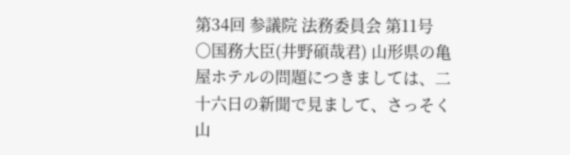第34回 参議院 法務委員会 第11号
○国務大臣(井野碩哉君) 山形県の亀屋ホテルの問題につきましては、二十六日の新聞で見まして、さっそく山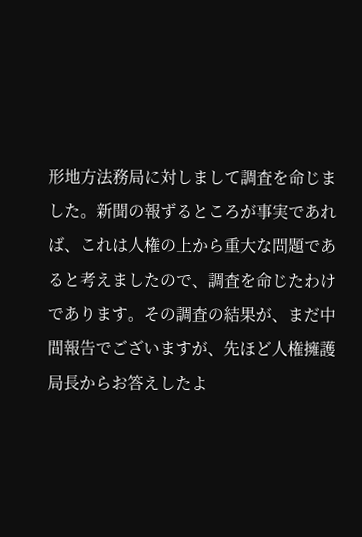形地方法務局に対しまして調査を命じました。新聞の報ずるところが事実であれば、これは人権の上から重大な問題であると考えましたので、調査を命じたわけであります。その調査の結果が、まだ中間報告でございますが、先ほど人権擁護局長からお答えしたよ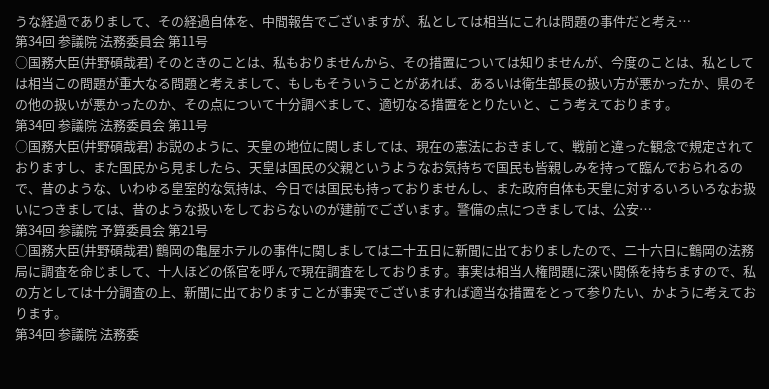うな経過でありまして、その経過自体を、中間報告でございますが、私としては相当にこれは問題の事件だと考え…
第34回 参議院 法務委員会 第11号
○国務大臣(井野碩哉君) そのときのことは、私もおりませんから、その措置については知りませんが、今度のことは、私としては相当この問題が重大なる問題と考えまして、もしもそういうことがあれば、あるいは衛生部長の扱い方が悪かったか、県のその他の扱いが悪かったのか、その点について十分調べまして、適切なる措置をとりたいと、こう考えております。
第34回 参議院 法務委員会 第11号
○国務大臣(井野碩哉君) お説のように、天皇の地位に関しましては、現在の憲法におきまして、戦前と違った観念で規定されておりますし、また国民から見ましたら、天皇は国民の父親というようなお気持ちで国民も皆親しみを持って臨んでおられるので、昔のような、いわゆる皇室的な気持は、今日では国民も持っておりませんし、また政府自体も天皇に対するいろいろなお扱いにつきましては、昔のような扱いをしておらないのが建前でございます。警備の点につきましては、公安…
第34回 参議院 予算委員会 第21号
○国務大臣(井野碩哉君) 鶴岡の亀屋ホテルの事件に関しましては二十五日に新聞に出ておりましたので、二十六日に鶴岡の法務局に調査を命じまして、十人ほどの係官を呼んで現在調査をしております。事実は相当人権問題に深い関係を持ちますので、私の方としては十分調査の上、新聞に出ておりますことが事実でございますれば適当な措置をとって参りたい、かように考えております。
第34回 参議院 法務委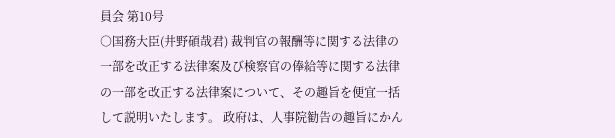員会 第10号
○国務大臣(井野碩哉君) 裁判官の報酬等に関する法律の一部を改正する法律案及び検察官の俸給等に関する法律の一部を改正する法律案について、その趣旨を便宜一括して説明いたします。 政府は、人事院勧告の趣旨にかん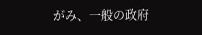がみ、一般の政府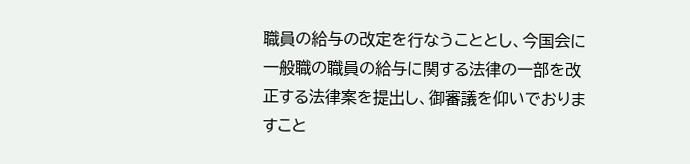職員の給与の改定を行なうこととし、今国会に一般職の職員の給与に関する法律の一部を改正する法律案を提出し、御審議を仰いでおりますこと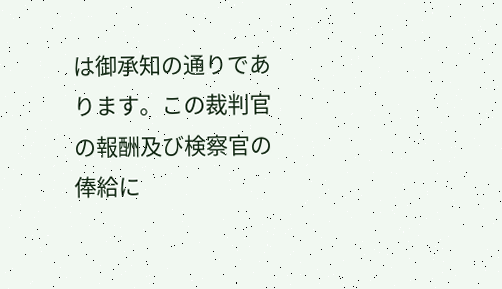は御承知の通りであります。この裁判官の報酬及び検察官の俸給に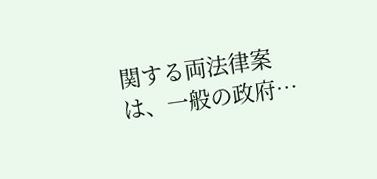関する両法律案は、一般の政府…